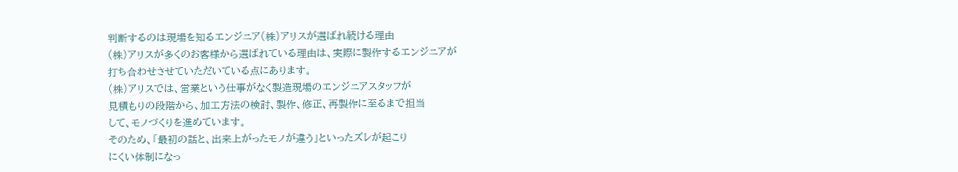判断するのは現場を知るエンジニア(株)アリスが選ばれ続ける理由
(株)アリスが多くのお客様から選ばれている理由は、実際に製作するエンジニアが
打ち合わせさせていただいている点にあります。
(株)アリスでは、営業という仕事がなく製造現場のエンジニアスタッフが
見積もりの段階から、加工方法の検討、製作、修正、再製作に至るまで担当
して、モノづくりを進めています。
そのため、「最初の話と、出来上がったモノが違う」といったズレが起こり
にくい体制になっ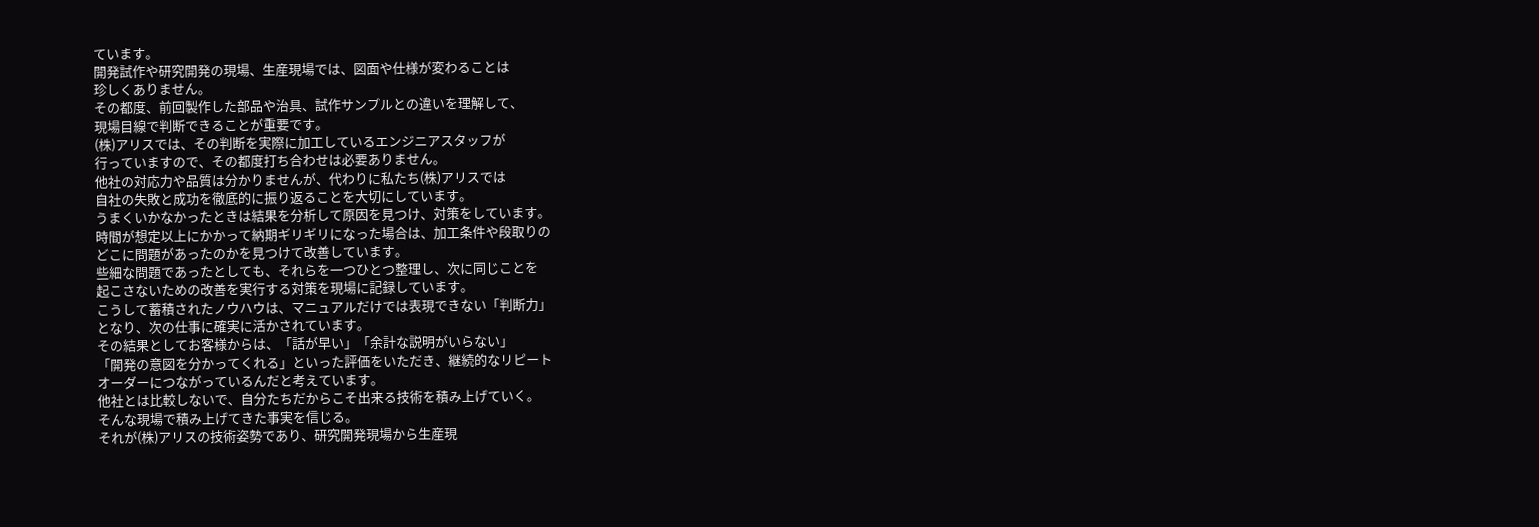ています。
開発試作や研究開発の現場、生産現場では、図面や仕様が変わることは
珍しくありません。
その都度、前回製作した部品や治具、試作サンプルとの違いを理解して、
現場目線で判断できることが重要です。
(株)アリスでは、その判断を実際に加工しているエンジニアスタッフが
行っていますので、その都度打ち合わせは必要ありません。
他社の対応力や品質は分かりませんが、代わりに私たち(株)アリスでは
自社の失敗と成功を徹底的に振り返ることを大切にしています。
うまくいかなかったときは結果を分析して原因を見つけ、対策をしています。
時間が想定以上にかかって納期ギリギリになった場合は、加工条件や段取りの
どこに問題があったのかを見つけて改善しています。
些細な問題であったとしても、それらを一つひとつ整理し、次に同じことを
起こさないための改善を実行する対策を現場に記録しています。
こうして蓄積されたノウハウは、マニュアルだけでは表現できない「判断力」
となり、次の仕事に確実に活かされています。
その結果としてお客様からは、「話が早い」「余計な説明がいらない」
「開発の意図を分かってくれる」といった評価をいただき、継続的なリピート
オーダーにつながっているんだと考えています。
他社とは比較しないで、自分たちだからこそ出来る技術を積み上げていく。
そんな現場で積み上げてきた事実を信じる。
それが(株)アリスの技術姿勢であり、研究開発現場から生産現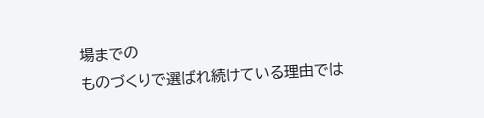場までの
ものづくりで選ばれ続けている理由では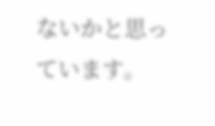ないかと思っています。